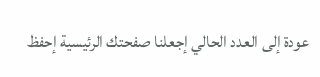عودة إلى العدد الحالي إجعلنا صفحتك الرئيسية إحفظ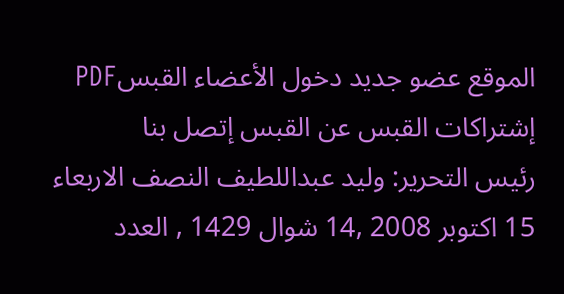الموقع عضو جديد دخول الأعضاء القبسPDF إشتراكات القبس عن القبس إتصل بنا
رئيس التحرير: وليد عبداللطيف النصف الاربعاء 15 اكتوبر 2008 ,14 شوال 1429 , العدد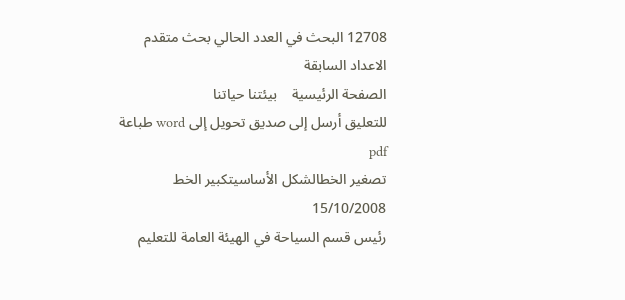12708 البحث في العدد الحالي بحث متقدم الاعداد السابقة
الصفحة الرئيسية    بيئتنا حياتنا
للتعليق أرسل إلى صديق تحويل إلى word طباعة pdf
تصغير الخطالشكل الأساسيتكبير الخط 15/10/2008
رئيس قسم السياحة في الهيئة العامة للتعليم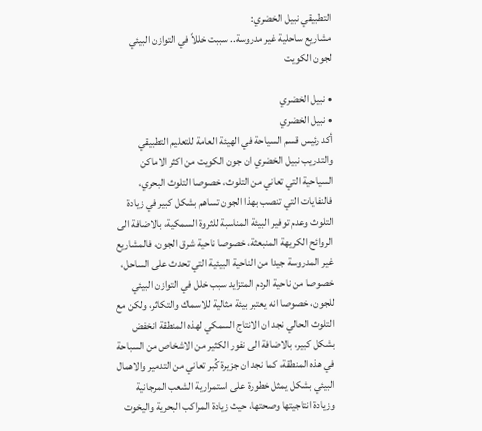التطبيقي نبيل الخضري:
مشاريع ساحلية غير مدروسة.. سببت خللاً في التوازن البيئي لجون الكويت

• نبيل الخضري
• نبيل الخضري
أكد رئيس قسم السياحة في الهيئة العامة للتعليم التطبيقي والتدريب نبيل الخضري ان جون الكويت من اكثر الاماكن السياحية التي تعاني من التلوث، خصوصا التلوث البحري، فالنفايات التي تنصب بهذا الجون تساهم بشكل كبير في زيادة التلوث وعدم توفير البيئة المناسبة للثروة السمكية، بالاضافة الى الروائح الكريهة المنبعثة، خصوصا ناحية شرق الجون، فالمشاريع غير المدروسة جيدا من الناحية البيئية التي تحدث على الساحل، خصوصا من ناحية الردم المتزايد سبب خلل في التوازن البيئي للجون، خصوصا انه يعتبر بيئة مثالية للاسماك والتكاثر، ولكن مع التلوث الحالي نجد ان الانتاج السمكي لهذه المنطقة انخفض بشكل كبير، بالاضافة الى نفور الكثير من الاشخاص من السباحة في هذه المنطقة، كما نجد ان جزيرة كُبر تعاني من التدمير والاهمال البيئي بشكل يمثل خطورة على استمرارية الشعب المرجانية وزيادة انتاجيتها وصحتها، حيث زيادة المراكب البحرية واليخوت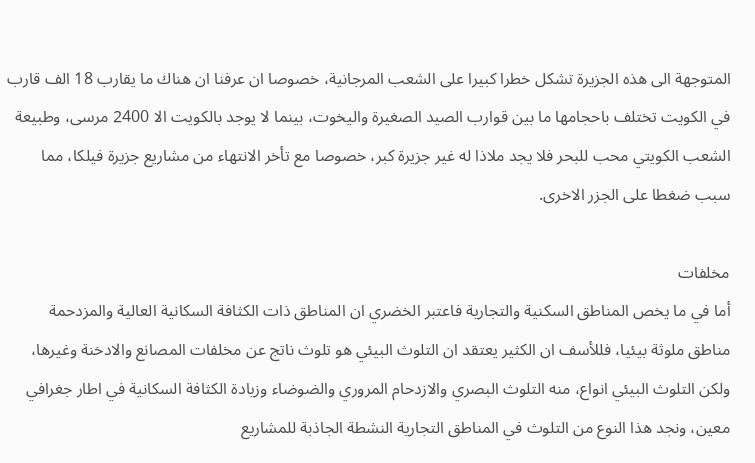المتوجهة الى هذه الجزيرة تشكل خطرا كبيرا على الشعب المرجانية، خصوصا ان عرفنا ان هناك ما يقارب 18 الف قارب في الكويت تختلف باحجامها ما بين قوارب الصيد الصغيرة واليخوت، بينما لا يوجد بالكويت الا 2400 مرسى، وطبيعة الشعب الكويتي محب للبحر فلا يجد ملاذا له غير جزيرة كبر، خصوصا مع تأخر الانتهاء من مشاريع جزيرة فيلكا، مما سبب ضغطا على الجزر الاخرى.

مخلفات
أما في ما يخص المناطق السكنية والتجارية فاعتبر الخضري ان المناطق ذات الكثافة السكانية العالية والمزدحمة مناطق ملوثة بيئيا، فللأسف ان الكثير يعتقد ان التلوث البيئي هو تلوث ناتج عن مخلفات المصانع والادخنة وغيرها، ولكن التلوث البيئي انواع، منه التلوث البصري والازدحام المروري والضوضاء وزيادة الكثافة السكانية في اطار جغرافي معين، ونجد هذا النوع من التلوث في المناطق التجارية النشطة الجاذبة للمشاريع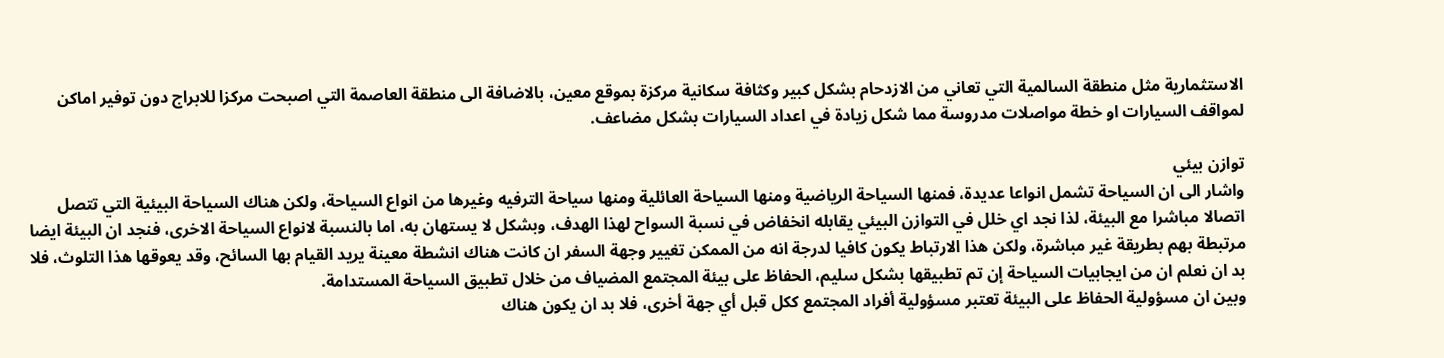الاستثمارية مثل منطقة السالمية التي تعاني من الازدحام بشكل كبير وكثافة سكانية مركزة بموقع معين، بالاضافة الى منطقة العاصمة التي اصبحت مركزا للابراج دون توفير اماكن لمواقف السيارات او خطة مواصلات مدروسة مما شكل زيادة في اعداد السيارات بشكل مضاعف.

توازن بيئي
واشار الى ان السياحة تشمل انواعا عديدة، فمنها السياحة الرياضية ومنها السياحة العائلية ومنها سياحة الترفيه وغيرها من انواع السياحة، ولكن هناك السياحة البيئية التي تتصل اتصالا مباشرا مع البيئة، لذا نجد اي خلل في التوازن البيئي يقابله انخفاض في نسبة السواح لهذا الهدف، وبشكل لا يستهان به، اما بالنسبة لانواع السياحة الاخرى، فنجد ان البيئة ايضا مرتبطة بهم بطريقة غير مباشرة، ولكن هذا الارتباط يكون كافيا لدرجة انه من الممكن تغيير وجهة السفر ان كانت هناك انشطة معينة يريد القيام بها السائح، وقد يعوقها هذا التلوث، فلا بد ان نعلم ان من ايجابيات السياحة إن تم تطبيقها بشكل سليم، الحفاظ على بيئة المجتمع المضياف من خلال تطبيق السياحة المستدامة.
وبين ان مسؤولية الحفاظ على البيئة تعتبر مسؤولية أفراد المجتمع ككل قبل أي جهة أخرى، فلا بد ان يكون هناك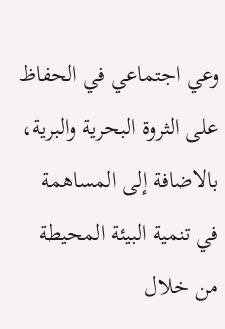وعي اجتماعي في الحفاظ على الثروة البحرية والبرية، بالاضافة إلى المساهمة في تنمية البيئة المحيطة من خلال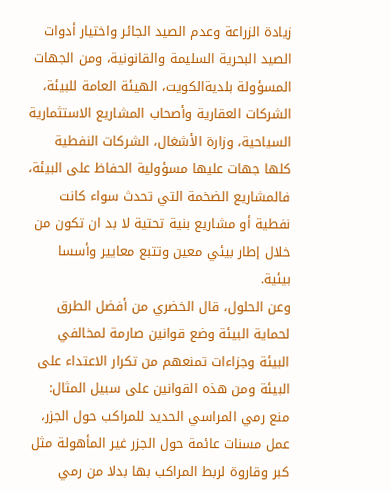زيادة الزراعة وعدم الصيد الجائر واختيار أدوات الصيد البحرية السليمة والقانونية، ومن الجهات المسؤولة بلديةالكويت، الهيئة العامة للبيئة، الشركات العقارية وأصحاب المشاريع الاستثمارية السياحية، وزارة الأشغال، الشركات النفطية كلها جهات عليها مسؤولية الحفاظ على البيئة، فالمشاريع الضخمة التي تحدث سواء كانت نفطية أو مشاريع بنية تحتية لا بد ان تكون من خلال إطار بيئي معين وتتبع معايير وأسسا بيئية.
وعن الحلول، قال الخضري من أفضل الطرق لحماية البيئة وضع قوانين صارمة لمخالفي البيئة وجزاءات تمنعهم من تكرار الاعتداء على البيئة ومن هذه القوانين على سبيل المثال: منع رمي المراسي الحديد للمراكب حول الجزر، عمل مسنات عائمة حول الجزر غير المأهولة مثل كبر وقاروة لربط المراكب بها بدلا من رمي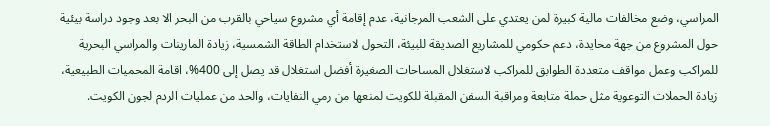المراسي، وضع مخالفات مالية كبيرة لمن يعتدي على الشعب المرجانية، عدم إقامة أي مشروع سياحي بالقرب من البحر الا بعد وجود دراسة بيئية حول المشروع من جهة محايدة، دعم حكومي للمشاريع الصديقة للبيئة، التحول لاستخدام الطاقة الشمسية، زيادة المارينات والمراسي البحرية للمراكب وعمل مواقف متعددة الطوابق للمراكب لاستغلال المساحات الصغيرة أفضل استغلال قد يصل إلى 400%، اقامة المحميات الطبيعية، زيادة الحملات التوعوية مثل حملة متابعة ومراقبة السفن المقبلة للكويت لمنعها من رمي النفايات، والحد من عمليات الردم لجون الكويت.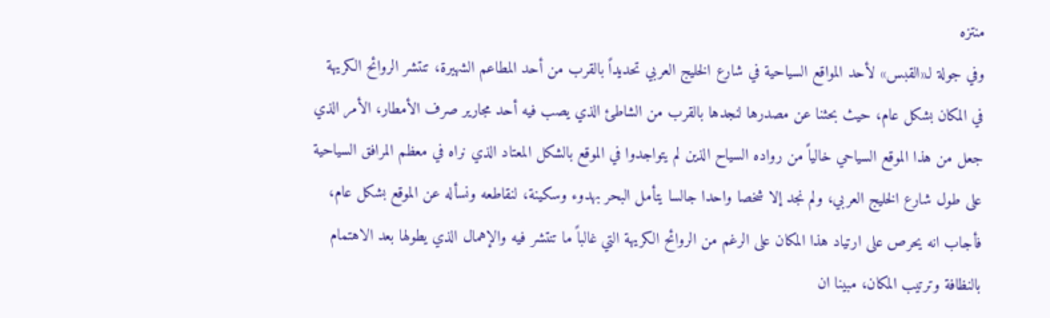منتزه
وفي جولة لـ«القبس» لأحد المواقع السياحية في شارع الخليج العربي تحديداً بالقرب من أحد المطاعم الشهيرة، تنتشر الروائح الكريهة في المكان بشكل عام، حيث بحثنا عن مصدرها لنجدها بالقرب من الشاطئ الذي يصب فيه أحد مجارير صرف الأمطار، الأمر الذي جعل من هذا الموقع السياحي خالياً من رواده السياح الذين لم يتواجدوا في الموقع بالشكل المعتاد الذي نراه في معظم المرافق السياحية على طول شارع الخليج العربي، ولم نجد إلا شخصا واحدا جالسا يتأمل البحر بهدوء وسكينة، لنقاطعه ونسأله عن الموقع بشكل عام، فأجاب انه يحرص على ارتياد هذا المكان على الرغم من الروائح الكريهة التي غالباً ما تنتشر فيه والإهمال الذي يطولها بعد الاهتمام بالنظافة وترتيب المكان، مبينا ان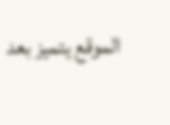الموقع يتميز بعد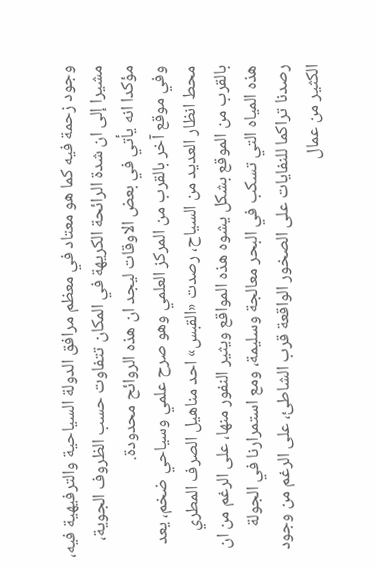وجود زحمة فيه كما هو معتاد في معظم مرافق الدولة السياحية والترفيهية فيه، مشيرا إلى ان شدة الرائحة الكريهة في المكان تتفاوت حسب الظروف الجوية، مؤكدا انه يأتي في بعض الاوقات ليجد ان هذه الروائح محدودة.
وفي موقع آخر بالقرب من المركز العلمي وهو صرح علمي وسياحي ضخم، يعد محط انظار العديد من السياح، رصدت «القبس» احد مناهيل الصرف المطري بالقرب من الموقع بشكل يشوه هذه المواقع ويثير النفور منها، على الرغم من ان هذه المياه التي تسكب في البحر معالجة وسليمة، ومع استمرارنا في الجولة رصدنا تراكما للنفايات على الصخور الواقعة قرب الشاطئ، على الرغم من وجود الكثير من عمال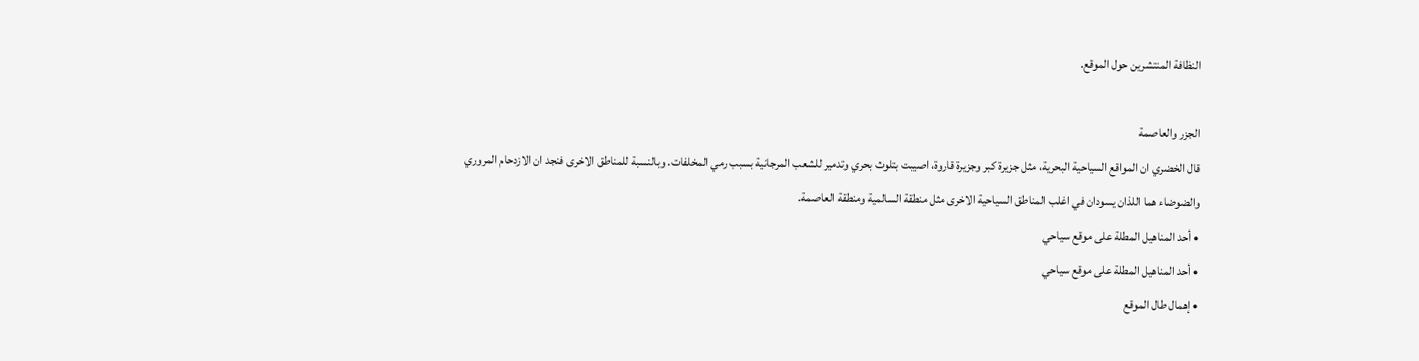النظافة المنتشرين حول الموقع.

الجزر والعاصمة
قال الخضري ان المواقع السياحية البحرية، مثل جزيرة كبر وجزيرة قاروة، اصيبت بتلوث بحري وتدمير للشعب المرجانية بسبب رمي المخلفات. وبالنسبة للمناطق الاخرى فنجد ان الازدحام المروري والضوضاء هما اللذان يسودان في اغلب المناطق السياحية الاخرى مثل منطقة السالمية ومنطقة العاصمة.
• أحد المناهيل المطلة على موقع سياحي
• أحد المناهيل المطلة على موقع سياحي
• إهمال طال الموقع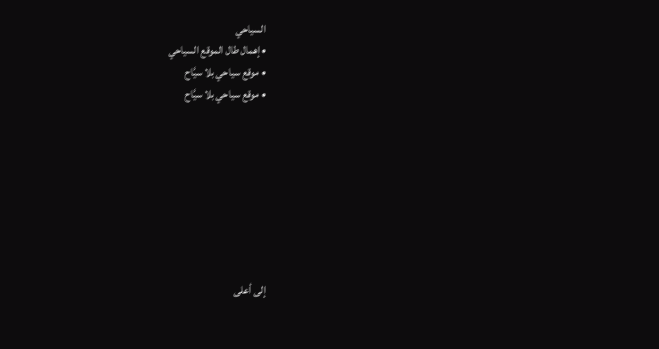السياحي
• إهمال طال الموقع السياحي
• موقع سياحي بلا سيَّاح
• موقع سياحي بلا سيَّاح








إلى أعلى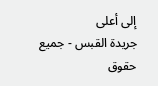إلى أعلى
جريدة القبس - جميع حقوق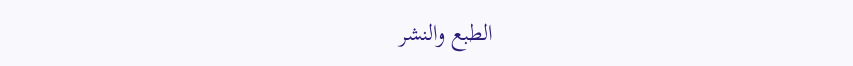الطبع والنشر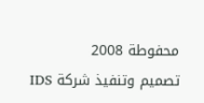محفوطة 2008
تصميم وتنفيذ شركة IDS